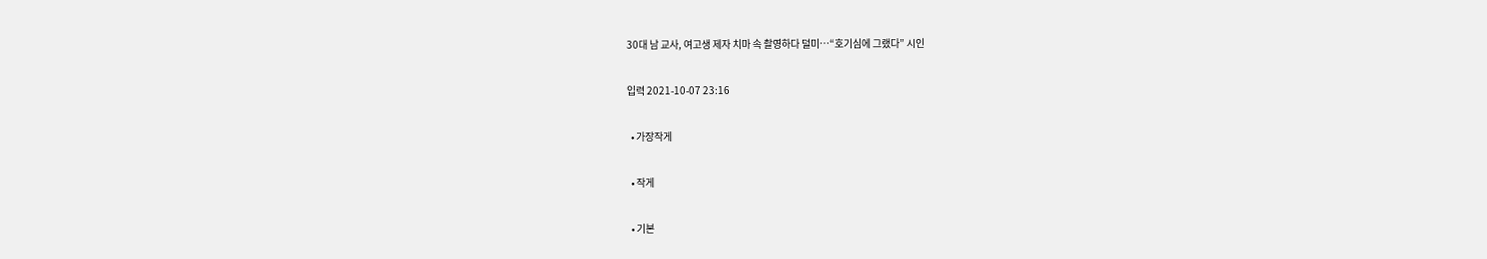30대 남 교사, 여고생 제자 치마 속 촬영하다 덜미…“호기심에 그랬다” 시인

입력 2021-10-07 23:16

  • 가장작게

  • 작게

  • 기본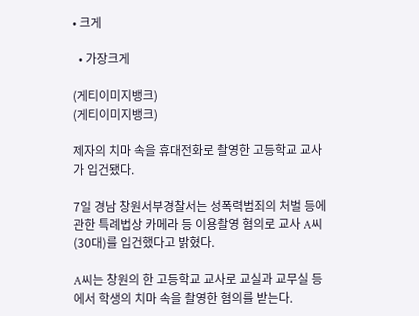• 크게

  • 가장크게

(게티이미지뱅크)
(게티이미지뱅크)

제자의 치마 속을 휴대전화로 촬영한 고등학교 교사가 입건됐다.

7일 경남 창원서부경찰서는 성폭력범죄의 처벌 등에 관한 특례법상 카메라 등 이용촬영 혐의로 교사 A씨(30대)를 입건했다고 밝혔다.

A씨는 창원의 한 고등학교 교사로 교실과 교무실 등에서 학생의 치마 속을 촬영한 혐의를 받는다.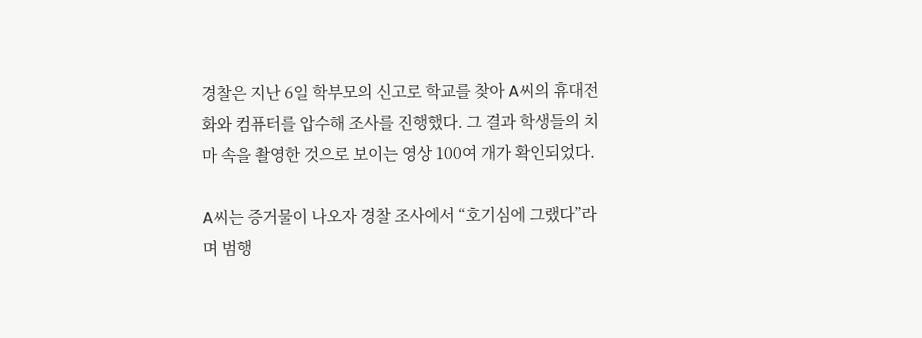경찰은 지난 6일 학부모의 신고로 학교를 찾아 A씨의 휴대전화와 컴퓨터를 압수해 조사를 진행했다. 그 결과 학생들의 치마 속을 촬영한 것으로 보이는 영상 100여 개가 확인되었다.

A씨는 증거물이 나오자 경찰 조사에서 “호기심에 그랬다”라며 범행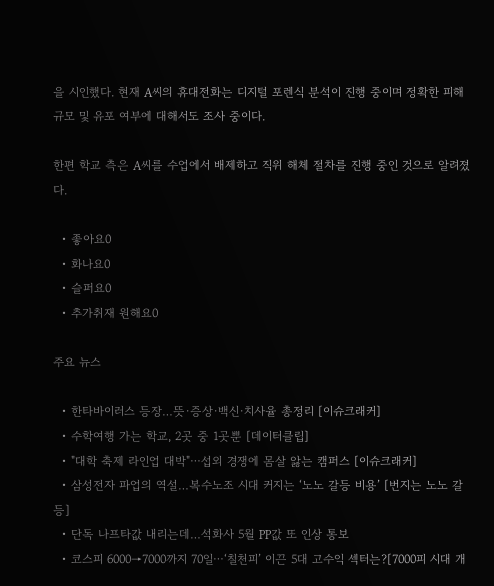을 시인했다. 현재 A씨의 휴대전화는 디지털 포렌식 분석이 진행 중이며 정확한 피해 규모 및 유포 여부에 대해서도 조사 중이다.

한편 학교 측은 A씨를 수업에서 배제하고 직위 해체 절차를 진행 중인 것으로 알려졌다.

  • 좋아요0
  • 화나요0
  • 슬퍼요0
  • 추가취재 원해요0

주요 뉴스

  • 한타바이러스 등장…뜻·증상·백신·치사율 총정리 [이슈크래커]
  • 수학여행 가는 학교, 2곳 중 1곳뿐 [데이터클립]
  • "대학 축제 라인업 대박"⋯섭외 경쟁에 몸살 앓는 캠퍼스 [이슈크래커]
  • 삼성전자 파업의 역설…복수노조 시대 커지는 ‘노노 갈등 비용’ [번지는 노노 갈등]
  • 단독 나프타값 내리는데…석화사 5월 PP값 또 인상 통보
  • 코스피 6000→7000까지 70일⋯‘칠천피’ 이끈 5대 고수익 섹터는?[7000피 시대 개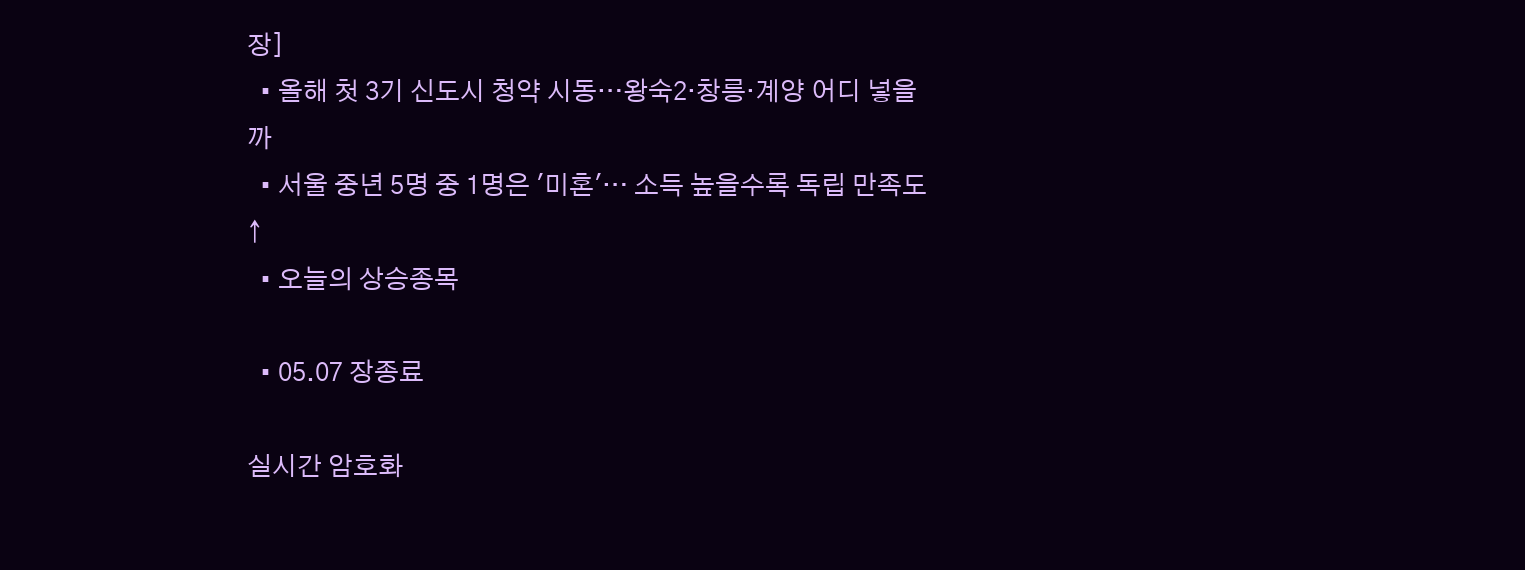장]
  • 올해 첫 3기 신도시 청약 시동…왕숙2·창릉·계양 어디 넣을까
  • 서울 중년 5명 중 1명은 '미혼'… 소득 높을수록 독립 만족도↑
  • 오늘의 상승종목

  • 05.07 장종료

실시간 암호화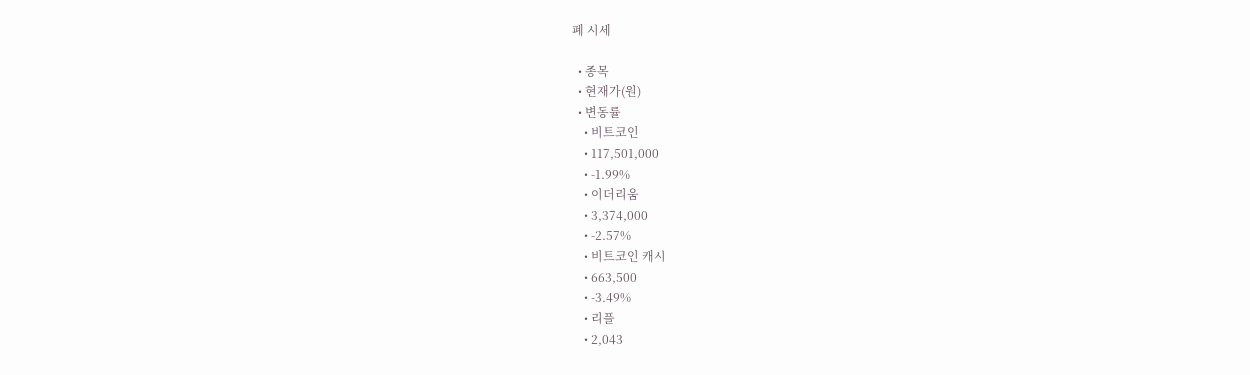폐 시세

  • 종목
  • 현재가(원)
  • 변동률
    • 비트코인
    • 117,501,000
    • -1.99%
    • 이더리움
    • 3,374,000
    • -2.57%
    • 비트코인 캐시
    • 663,500
    • -3.49%
    • 리플
    • 2,043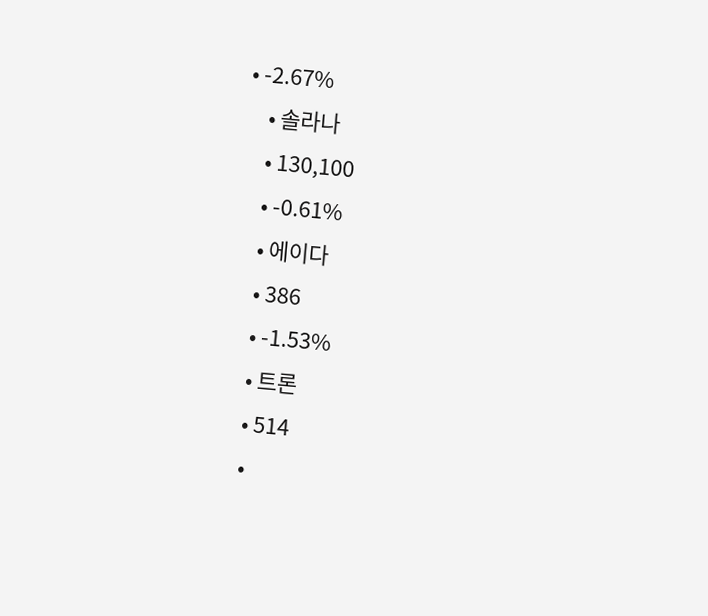• -2.67%
    • 솔라나
    • 130,100
    • -0.61%
    • 에이다
    • 386
    • -1.53%
    • 트론
    • 514
    •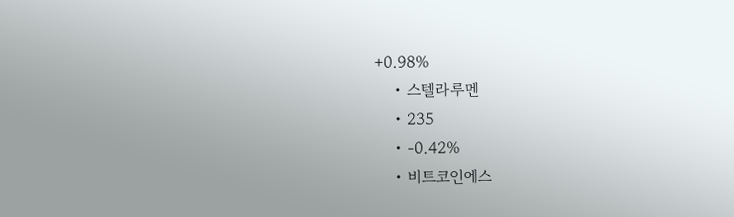+0.98%
    • 스텔라루멘
    • 235
    • -0.42%
    • 비트코인에스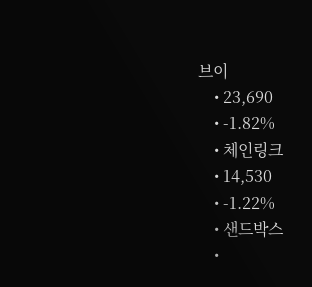브이
    • 23,690
    • -1.82%
    • 체인링크
    • 14,530
    • -1.22%
    • 샌드박스
    •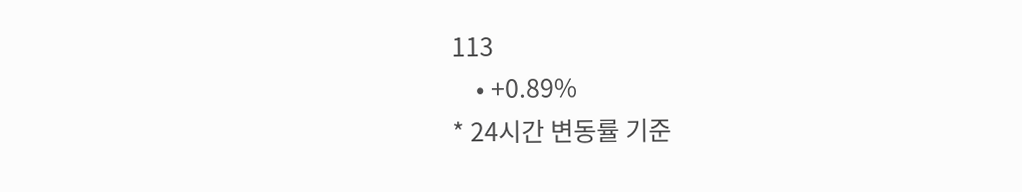113
    • +0.89%
* 24시간 변동률 기준